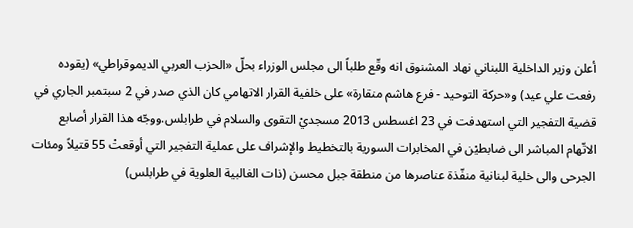أعلن وزير الداخلية اللبناني نهاد المشنوق انه وقّع طلباً الى مجلس الوزراء بحلّ «الحزب العربي الديموقراطي» (يقوده رفعت علي عيد) و«حركة التوحيد - فرع هاشم منقارة» على خلفية القرار الاتهامي كان الذي صدر في 2 سبتمبر الجاري في قضية التفجير التي استهدفت في 23 اغسطس 2013 مسجديْ التقوى والسلام في طرابلس.ووجّه هذا القرار أصابع الاتّهام المباشر الى ضابطيْن في المخابرات السورية بالتخطيط والإشراف على عملية التفجير التي أوقعتْ 55 قتيلاً ومئات الجرحى والى خلية لبنانية منفّذة عناصرها من منطقة جبل محسن (ذات الغالبية العلوية في طرابلس)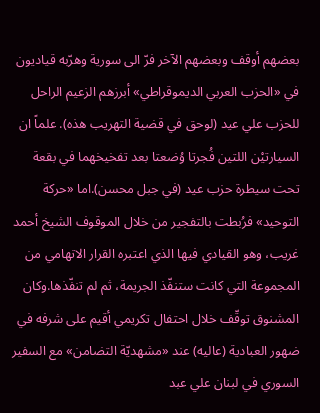بعضهم أوقف وبعضهم الآخر فرّ الى سورية وهرّبه قياديون في «الحزب العربي الديموقراطي» أبرزهم الزعيم الراحل للحزب علي عيد (لوحق في قضية التهريب هذه). علماً ان السيارتيْن اللتين فُجرتا وُضعتا بعد تفخيخهما في بقعة تحت سيطرة حزب عيد (في جبل محسن).اما «حركة التوحيد» فرُبطت بالتفجير من خلال الموقوف الشيخ أحمد غريب، وهو القيادي فيها الذي اعتبره القرار الاتهامي من المجموعة التي كانت ستنفّذ الجريمة، ثم لم تنفّذها.وكان المشنوق توقّف خلال احتفال تكريمي أقيم على شرفه في ضهور العبادية (عاليه) عند «مشهديّة التضامن» مع السفير السوري في لبنان علي عبد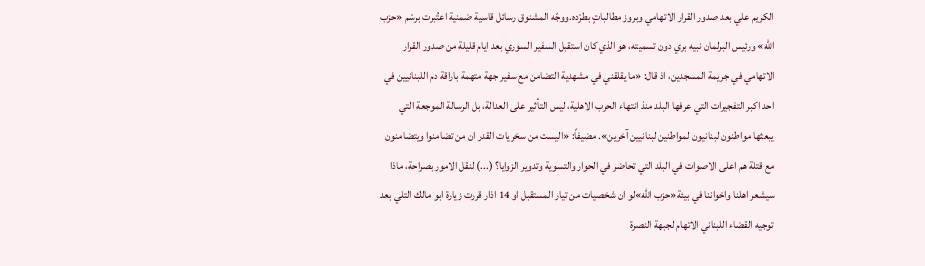الكريم علي بعد صدور القرار الاتهامي وبروز مطالباتٍ بطرْده.ووجّه المشنوق رسائل قاسية ضمنية اعتُبرت برسْم «حزب الله» ورئيس البرلمان نبيه بري دون تسميته، هو الذي كان استقبل السفير السوري بعد ايام قليلة من صدور القرار الاتهامي في جريمة المسجدين، اذ قال: «ما يقلقني في مشهدية التضامن مع سفير جهة متهمة باراقة دم اللبنانيين في احد اكبر التفجيرات التي عرفها البلد منذ انتهاء الحرب الاهلية، ليس التأثير على العدالة، بل الرسالة الموجعة التي يبعثها مواطنون لبنانيون لمواطنين لبنانيين آخرين». مضيفاً: «اليست من سخريات القدر ان من تضامنوا ويتضامنون مع قتلة هم اعلى الاصوات في البلد التي تحاضر في الحوار والتسوية وتدوير الزوايا؟ (...) لنقل الامور بصراحة، ماذا سيشعر اهلنا واخواننا في بيئة«حزب الله»لو ان شخصيات من تيار المستقبل او 14 اذار قررت زيارة ابو مالك التلي بعد توجيه القضاء اللبناني الاتهام لجبهة النصرة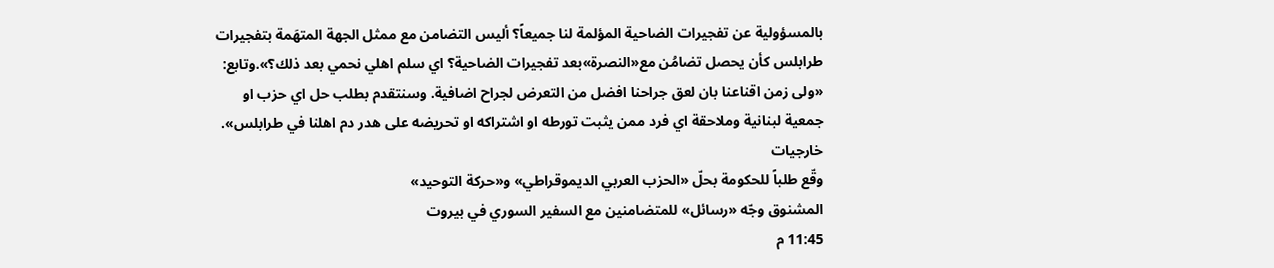بالمسؤولية عن تفجيرات الضاحية المؤلمة لنا جميعاً؟ أليس التضامن مع ممثل الجهة المتهَمة بتفجيرات طرابلس كأن يحصل تضامُن مع«النصرة»بعد تفجيرات الضاحية؟ اي سلم اهلي نحمي بعد ذلك؟».وتابع: «ولى زمن اقناعنا بان لعق جراحنا افضل من التعرض لجراح اضافية. وسنتقدم بطلب حل اي حزب او جمعية لبنانية وملاحقة اي فرد ممن يثبت تورطه او اشتراكه او تحريضه على هدر دم اهلنا في طرابلس».
خارجيات
وقّع طلباً للحكومة بحلّ «الحزب العربي الديموقراطي» و«حركة التوحيد»
المشنوق وجّه «رسائل» للمتضامنين مع السفير السوري في بيروت
11:45 م